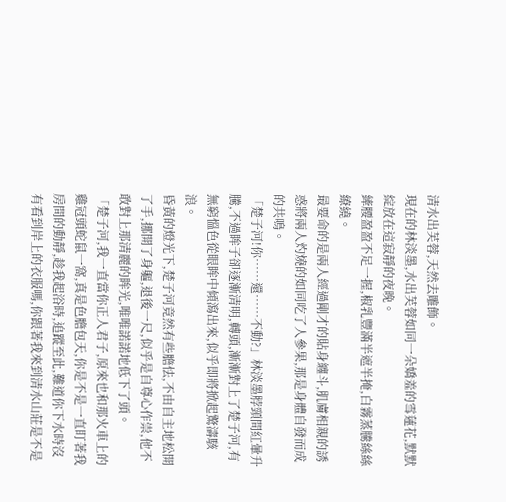清水出芙蓉,天然去雕飾。
現在的林淡墨,水出芙蓉如同一朵嬌羞的雪蓮花,默默綻放在這寂靜的夜晚。
縴腰盈盈不足一握,椒乳豐滿半遮半掩,白霧蒸騰絲絲繚繞。
最要命的是兩人經過剛才的貼身纏斗,肌膚相親的誘惑將兩人灼燒的如同吃了人參果,那是身體自發而成的共鳴。
「楚子河!你……還……不動?」林淡墨脖頸間紅暈升騰,不過眸子卻逐漸清明,轉頭,漸漸對上了楚子河,有無窮慍色從眼眸中傾瀉出來,似乎即將掀起驚濤駭浪。
昏黃的燈光下,楚子河竟然有些膽怯,不由自主地松開了手,挪開了身軀,退後一尺,似乎是自尊心作祟,他不敢對上那清麗的眸光,唯唯諾諾地低下了頭。
「楚子河,我一直當你正人君子,原來也和那火車上的雞冠頭蛇鼠一窩,真是色膽包天,你是不是一直盯著我房間的動靜,趁我起浴時,追蹤至此,難道你下水時沒有看到岸上的衣服嗎,你跟著我來到清水山莊是不是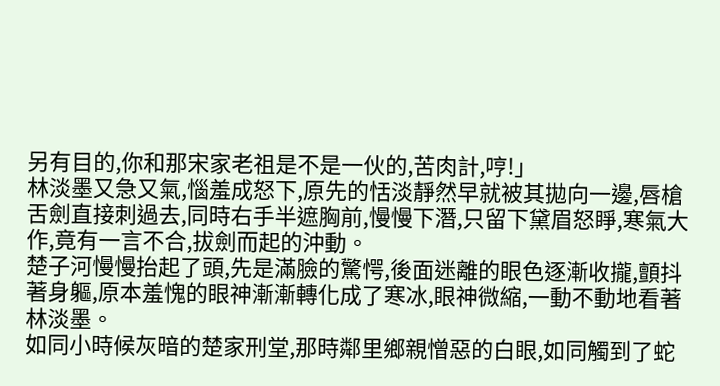另有目的,你和那宋家老祖是不是一伙的,苦肉計,哼!」
林淡墨又急又氣,惱羞成怒下,原先的恬淡靜然早就被其拋向一邊,唇槍舌劍直接刺過去,同時右手半遮胸前,慢慢下潛,只留下黛眉怒睜,寒氣大作,竟有一言不合,拔劍而起的沖動。
楚子河慢慢抬起了頭,先是滿臉的驚愕,後面迷離的眼色逐漸收攏,顫抖著身軀,原本羞愧的眼神漸漸轉化成了寒冰,眼神微縮,一動不動地看著林淡墨。
如同小時候灰暗的楚家刑堂,那時鄰里鄉親憎惡的白眼,如同觸到了蛇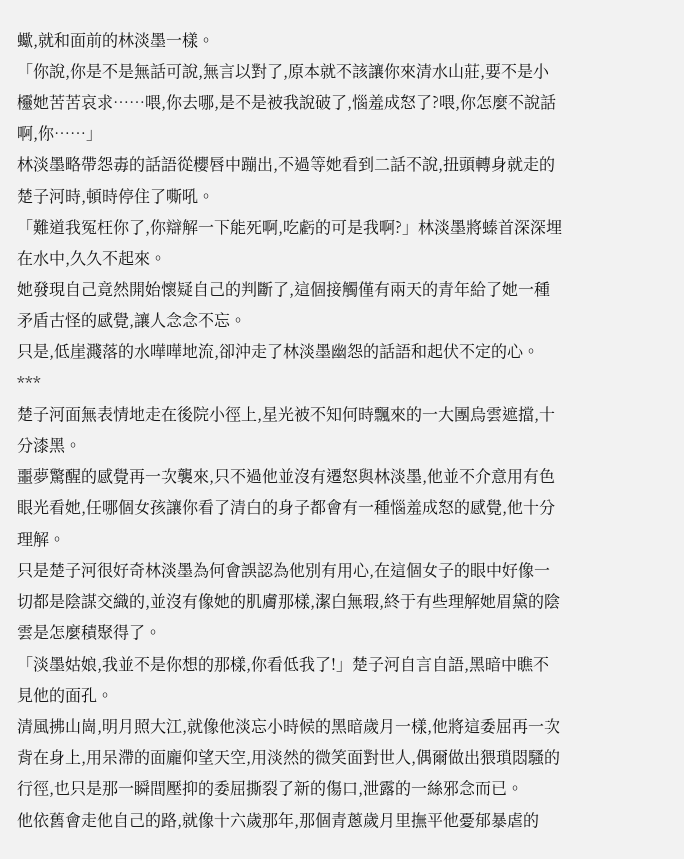蠍,就和面前的林淡墨一樣。
「你說,你是不是無話可說,無言以對了,原本就不該讓你來清水山莊,要不是小欞她苦苦哀求……喂,你去哪,是不是被我說破了,惱羞成怒了?喂,你怎麼不說話啊,你……」
林淡墨略帶怨毒的話語從櫻唇中蹦出,不過等她看到二話不說,扭頭轉身就走的楚子河時,頓時停住了嘶吼。
「難道我冤枉你了,你辯解一下能死啊,吃虧的可是我啊?」林淡墨將螓首深深埋在水中,久久不起來。
她發現自己竟然開始懷疑自己的判斷了,這個接觸僅有兩天的青年給了她一種矛盾古怪的感覺,讓人念念不忘。
只是,低崖濺落的水嘩嘩地流,卻沖走了林淡墨幽怨的話語和起伏不定的心。
***
楚子河面無表情地走在後院小徑上,星光被不知何時飄來的一大團烏雲遮擋,十分漆黑。
噩夢驚醒的感覺再一次襲來,只不過他並沒有遷怒與林淡墨,他並不介意用有色眼光看她,任哪個女孩讓你看了清白的身子都會有一種惱羞成怒的感覺,他十分理解。
只是楚子河很好奇林淡墨為何會誤認為他別有用心,在這個女子的眼中好像一切都是陰謀交織的,並沒有像她的肌膚那樣,潔白無瑕,終于有些理解她眉黛的陰雲是怎麼積聚得了。
「淡墨姑娘,我並不是你想的那樣,你看低我了!」楚子河自言自語,黑暗中瞧不見他的面孔。
清風拂山崗,明月照大江,就像他淡忘小時候的黑暗歲月一樣,他將這委屈再一次背在身上,用呆滯的面龐仰望天空,用淡然的微笑面對世人,偶爾做出猥瑣悶騷的行徑,也只是那一瞬間壓抑的委屈撕裂了新的傷口,泄露的一絲邪念而已。
他依舊會走他自己的路,就像十六歲那年,那個青蔥歲月里撫平他憂郁暴虐的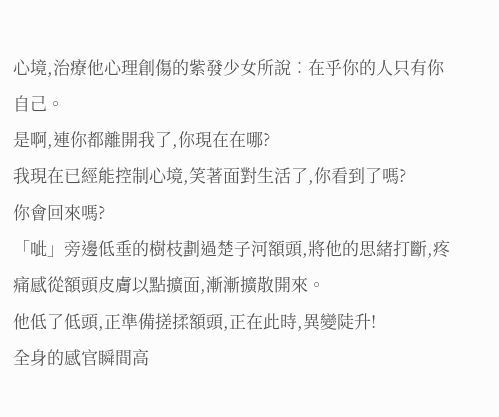心境,治療他心理創傷的紫發少女所說︰在乎你的人只有你自己。
是啊,連你都離開我了,你現在在哪?
我現在已經能控制心境,笑著面對生活了,你看到了嗎?
你會回來嗎?
「呲」旁邊低垂的樹枝劃過楚子河額頭,將他的思緒打斷,疼痛感從額頭皮膚以點擴面,漸漸擴散開來。
他低了低頭,正準備搓揉額頭,正在此時,異變陡升!
全身的感官瞬間高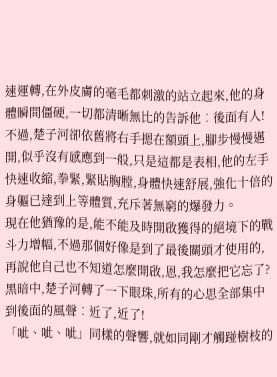速運轉,在外皮膚的毫毛都刺激的站立起來,他的身體瞬間僵硬,一切都清晰無比的告訴他︰後面有人!
不過,楚子河卻依舊將右手摁在額頭上,腳步慢慢邁開,似乎沒有感應到一般,只是這都是表相,他的左手快速收縮,拳緊,緊貼胸膛,身體快速舒展,強化十倍的身軀已達到上等體質,充斥著無窮的爆發力。
現在他猶豫的是,能不能及時開啟獲得的絕境下的戰斗力增幅,不過那個好像是到了最後關頭才使用的,再說他自己也不知道怎麼開啟,恩,我怎麼把它忘了?
黑暗中,楚子河轉了一下眼珠,所有的心思全部集中到後面的風聲︰近了,近了!
「呲、呲、呲」同樣的聲響,就如同剛才觸踫樹枝的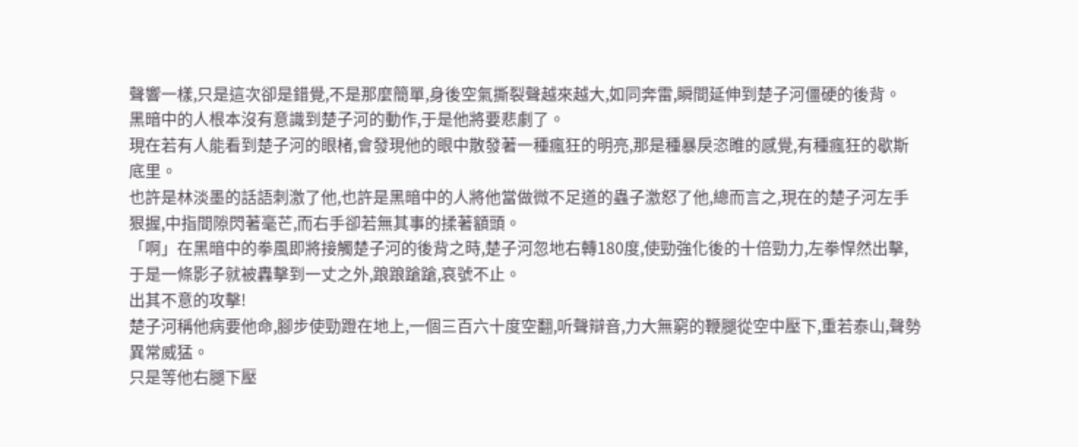聲響一樣,只是這次卻是錯覺,不是那麼簡單,身後空氣撕裂聲越來越大,如同奔雷,瞬間延伸到楚子河僵硬的後背。
黑暗中的人根本沒有意識到楚子河的動作,于是他將要悲劇了。
現在若有人能看到楚子河的眼楮,會發現他的眼中散發著一種瘋狂的明亮,那是種暴戾恣睢的感覺,有種瘋狂的歇斯底里。
也許是林淡墨的話語刺激了他,也許是黑暗中的人將他當做微不足道的蟲子激怒了他,總而言之,現在的楚子河左手狠握,中指間隙閃著毫芒,而右手卻若無其事的揉著額頭。
「啊」在黑暗中的拳風即將接觸楚子河的後背之時,楚子河忽地右轉180度,使勁強化後的十倍勁力,左拳悍然出擊,于是一條影子就被轟擊到一丈之外,踉踉蹌蹌,哀號不止。
出其不意的攻擊!
楚子河稱他病要他命,腳步使勁蹬在地上,一個三百六十度空翻,听聲辯音,力大無窮的鞭腿從空中壓下,重若泰山,聲勢異常威猛。
只是等他右腿下壓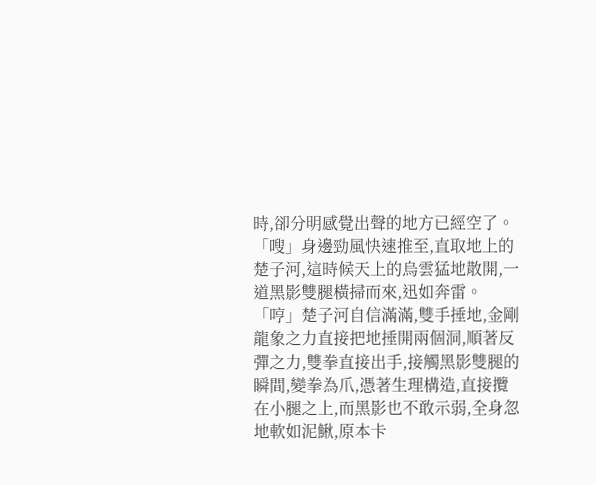時,卻分明感覺出聲的地方已經空了。
「嗖」身邊勁風快速推至,直取地上的楚子河,這時候天上的烏雲猛地散開,一道黑影雙腿橫掃而來,迅如奔雷。
「哼」楚子河自信滿滿,雙手捶地,金剛龍象之力直接把地捶開兩個洞,順著反彈之力,雙拳直接出手,接觸黑影雙腿的瞬間,變拳為爪,憑著生理構造,直接攬在小腿之上,而黑影也不敢示弱,全身忽地軟如泥鰍,原本卡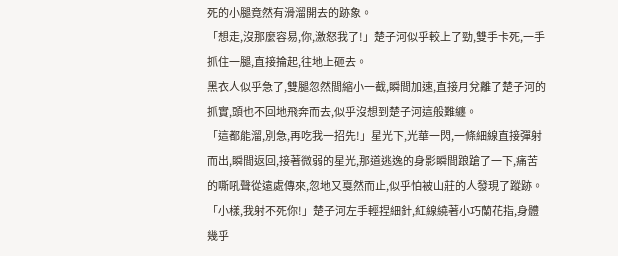死的小腿竟然有滑溜開去的跡象。
「想走,沒那麼容易,你,激怒我了!」楚子河似乎較上了勁,雙手卡死,一手抓住一腿,直接掄起,往地上砸去。
黑衣人似乎急了,雙腿忽然間縮小一截,瞬間加速,直接月兌離了楚子河的抓實,頭也不回地飛奔而去,似乎沒想到楚子河這般難纏。
「這都能溜,別急,再吃我一招先!」星光下,光華一閃,一條細線直接彈射而出,瞬間返回,接著微弱的星光,那道逃逸的身影瞬間踉蹌了一下,痛苦的嘶吼聲從遠處傳來,忽地又戛然而止,似乎怕被山莊的人發現了蹤跡。
「小樣,我射不死你!」楚子河左手輕捏細針,紅線繞著小巧蘭花指,身體幾乎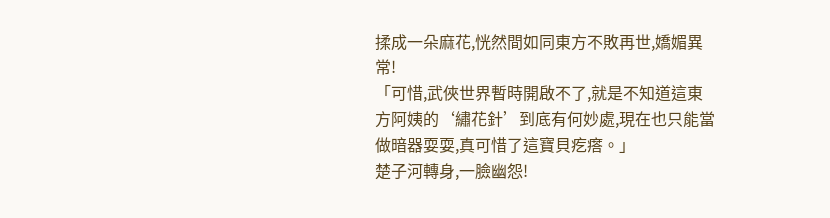揉成一朵麻花,恍然間如同東方不敗再世,嬌媚異常!
「可惜,武俠世界暫時開啟不了,就是不知道這東方阿姨的‘繡花針’到底有何妙處,現在也只能當做暗器耍耍,真可惜了這寶貝疙瘩。」
楚子河轉身,一臉幽怨!